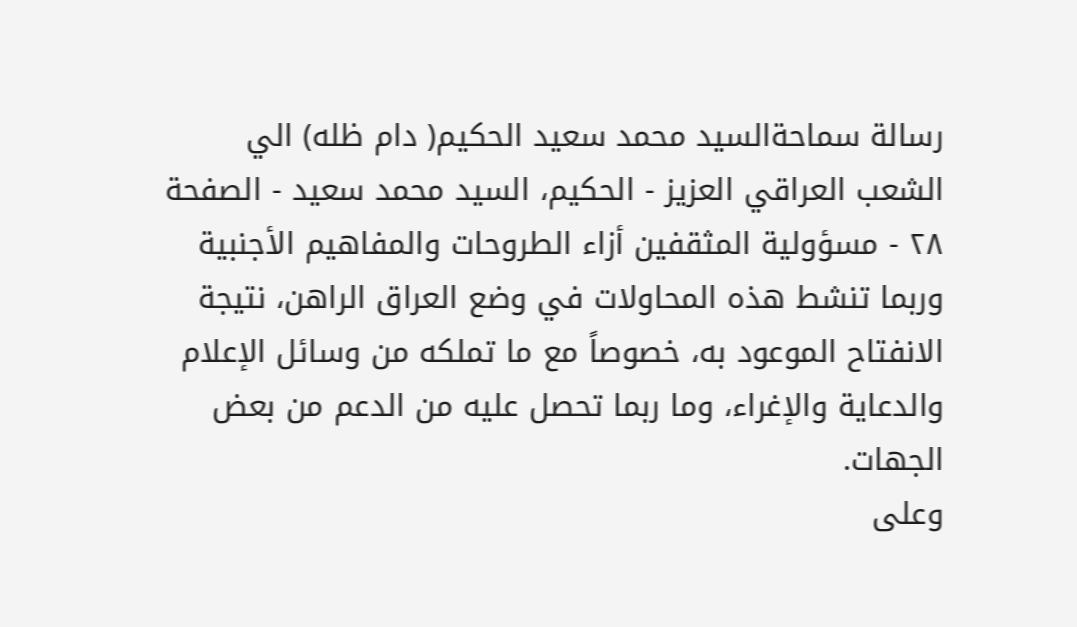رسالة سماحةالسيد محمد سعيد الحكيم( دام ظله) الي الشعب العراقي العزيز - الحكيم، السيد محمد سعيد - الصفحة ٢٨ - مسؤولية المثقفين أزاء الطروحات والمفاهيم الأجنبية
وربما تنشط هذه المحاولات في وضع العراق الراهن، نتيجة الانفتاح الموعود به، خصوصاً مع ما تملكه من وسائل الإعلام والدعاية والإغراء، وما ربما تحصل عليه من الدعم من بعض الجهات.
وعلى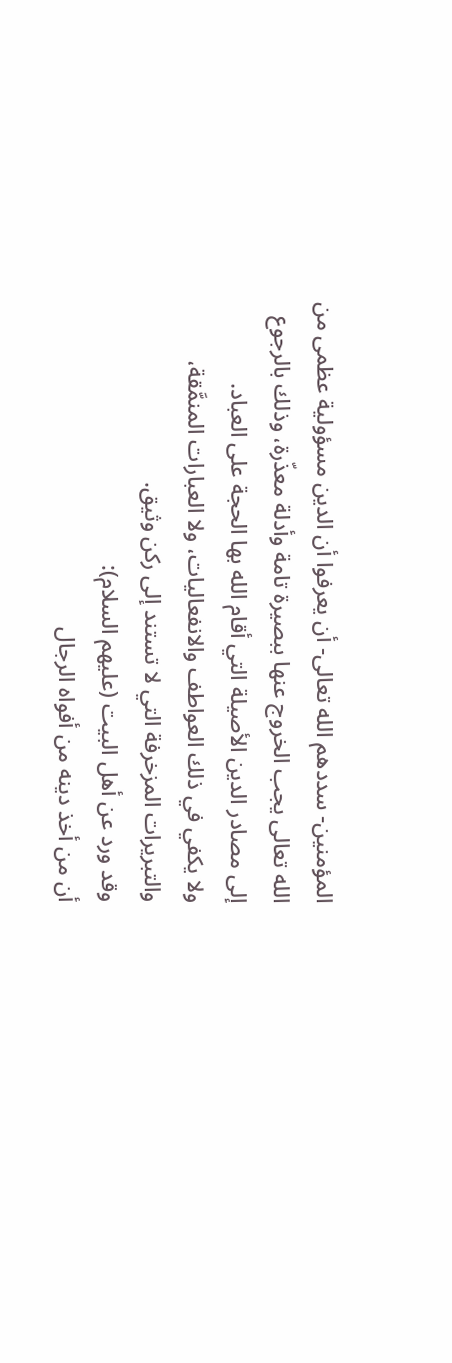المؤمنين- سددهم الله تعالى- أن يعرفوا أن الدين مسؤولية عظمى من الله تعالى يجب الخروج عنها ببصيرة تامة وأدلة معذّرة، وذلك بالرجوع إلى مصادر الدين الأصيلة التي أقام الله بها الحجة على العباد.
ولا يكفي في ذلك العواطف والانفعاليات، ولا العبارات المنمَّقة، والتبريرات المزخرفة التي لا تستند إلى ركن وثيق.
وقد ورد عن أهل البيت (عليهم السلام):
أن من أخذ دينه من أفواه الرجال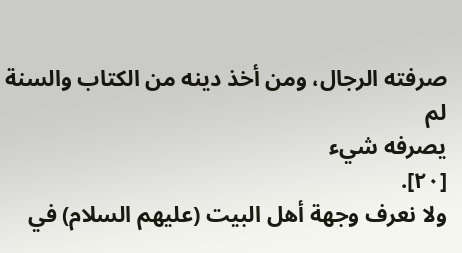صرفته الرجال، ومن أخذ دينه من الكتاب والسنة لم
يصرفه شيء
[٢٠].
ولا نعرف وجهة أهل البيت (عليهم السلام) في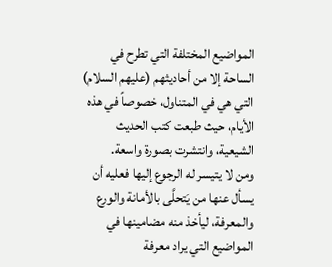المواضيع المختلفة التي تطرح في الساحة إلا من أحاديثهم (عليهم السلام) التي هي في المتناول، خصوصاً في هذه الأيام، حيث طبعت كتب الحديث الشيعية، وانتشرت بصورة واسعة.
ومن لا يتيسر له الرجوع إليها فعليه أن يسأل عنها من يَتحلَّى بالأمانة والورع والمعرفة، ليأخذ منه مضامينها في المواضيع التي يراد معرفة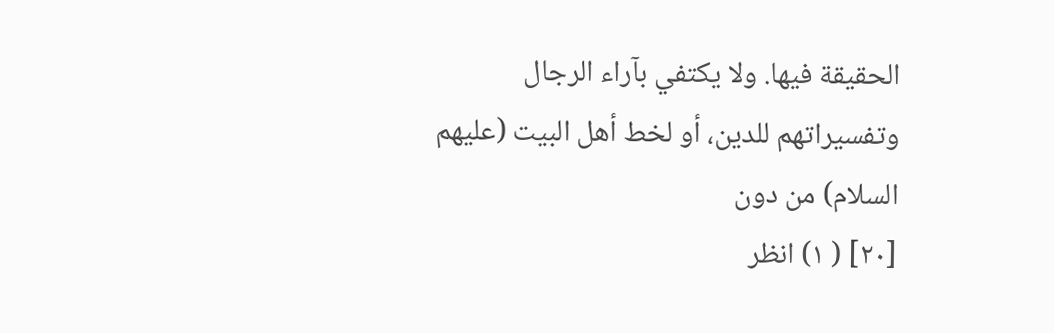الحقيقة فيها. ولا يكتفي بآراء الرجال وتفسيراتهم للدين، أو لخط أهل البيت (عليهم السلام) من دون
[٢٠] ( ١) انظر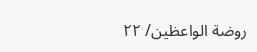روضة الواعظين/ ٢٢